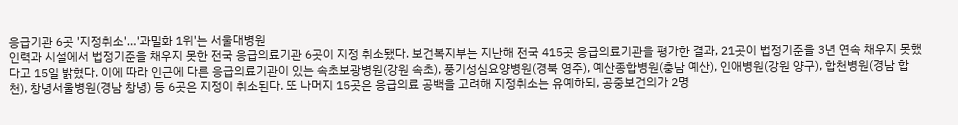응급기관 6곳 '지정취소'…'과밀화 1위'는 서울대병원
인력과 시설에서 법정기준을 채우지 못한 전국 응급의료기관 6곳이 지정 취소됐다. 보건복지부는 지난해 전국 415곳 응급의료기관을 평가한 결과, 21곳이 법정기준을 3년 연속 채우지 못했다고 15일 밝혔다. 이에 따라 인근에 다른 응급의료기관이 있는 속초보광병원(강원 속초), 풍기성심요양병원(경북 영주), 예산종합병원(충남 예산), 인애병원(강원 양구), 합천병원(경남 합천), 창녕서울병원(경남 창녕) 등 6곳은 지정이 취소된다. 또 나머지 15곳은 응급의료 공백을 고려해 지정취소는 유예하되, 공중보건의가 2명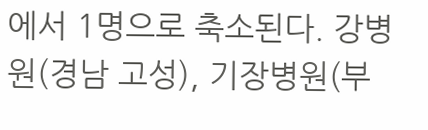에서 1명으로 축소된다. 강병원(경남 고성), 기장병원(부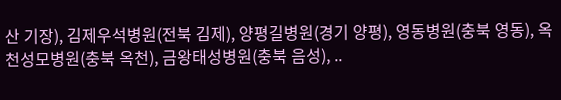산 기장), 김제우석병원(전북 김제), 양평길병원(경기 양평), 영동병원(충북 영동), 옥천성모병원(충북 옥천), 금왕태성병원(충북 음성), ..